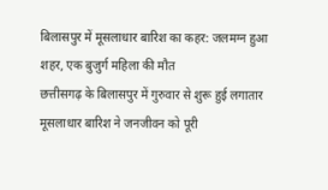बिलासपुर में मूसलाधार बारिश का कहर: जलमग्न हुआ शहर, एक बुजुर्ग महिला की मौत
छत्तीसगढ़ के बिलासपुर में गुरुवार से शुरू हुई लगातार मूसलाधार बारिश ने जनजीवन को पूरी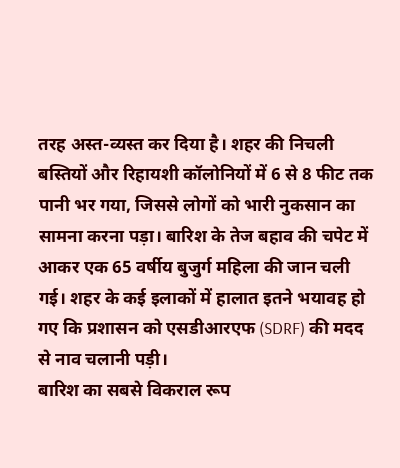तरह अस्त-व्यस्त कर दिया है। शहर की निचली बस्तियों और रिहायशी कॉलोनियों में 6 से 8 फीट तक पानी भर गया, जिससे लोगों को भारी नुकसान का सामना करना पड़ा। बारिश के तेज बहाव की चपेट में आकर एक 65 वर्षीय बुजुर्ग महिला की जान चली गई। शहर के कई इलाकों में हालात इतने भयावह हो गए कि प्रशासन को एसडीआरएफ (SDRF) की मदद से नाव चलानी पड़ी।
बारिश का सबसे विकराल रूप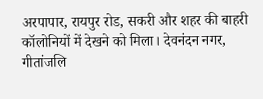अरपापार, रायपुर रोड, सकरी और शहर की बाहरी कॉलोनियों में देखने को मिला। देवनंदन नगर, गीतांजलि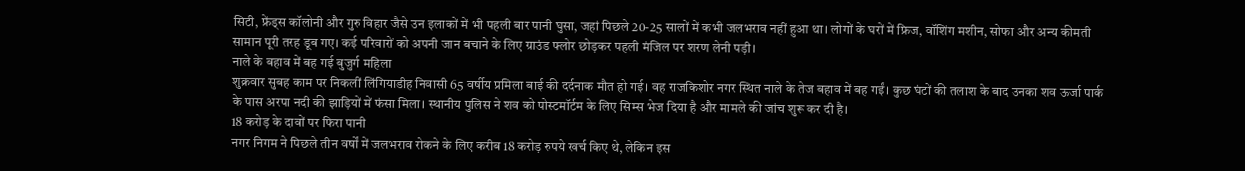सिटी, फ्रेंड्स कॉलोनी और गुरु विहार जैसे उन इलाकों में भी पहली बार पानी घुसा, जहां पिछले 20-25 सालों में कभी जलभराव नहीं हुआ था। लोगों के घरों में फ्रिज, वॉशिंग मशीन, सोफा और अन्य कीमती सामान पूरी तरह डूब गए। कई परिवारों को अपनी जान बचाने के लिए ग्राउंड फ्लोर छोड़कर पहली मंजिल पर शरण लेनी पड़ी।
नाले के बहाव में बह गई बुजुर्ग महिला
शुक्रवार सुबह काम पर निकलीं लिंगियाडीह निवासी 65 वर्षीय प्रमिला बाई की दर्दनाक मौत हो गई। वह राजकिशोर नगर स्थित नाले के तेज बहाव में बह गईं। कुछ घंटों की तलाश के बाद उनका शव ऊर्जा पार्क के पास अरपा नदी की झाड़ियों में फंसा मिला। स्थानीय पुलिस ने शव को पोस्टमॉर्टम के लिए सिम्स भेज दिया है और मामले की जांच शुरू कर दी है।
18 करोड़ के दावों पर फिरा पानी
नगर निगम ने पिछले तीन वर्षों में जलभराव रोकने के लिए करीब 18 करोड़ रुपये खर्च किए थे, लेकिन इस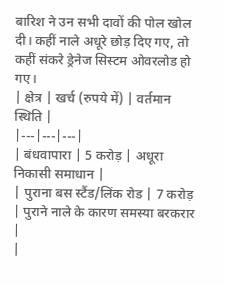बारिश ने उन सभी दावों की पोल खोल दी। कहीं नाले अधूरे छोड़ दिए गए, तो कहीं संकरे ड्रेनेज सिस्टम ओवरलोड हो गए।
| क्षेत्र | खर्च (रुपये में) | वर्तमान स्थिति |
|---|---|---|
| बंधवापारा | 5 करोड़ | अधूरा निकासी समाधान |
| पुराना बस स्टैंड/लिंक रोड | 7 करोड़ | पुराने नाले के कारण समस्या बरकरार |
|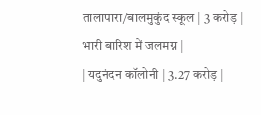तालापारा/बालमुकुंद स्कूल | 3 करोड़ | भारी बारिश में जलमग्न |
| यदुनंदन कॉलोनी | 3.27 करोड़ |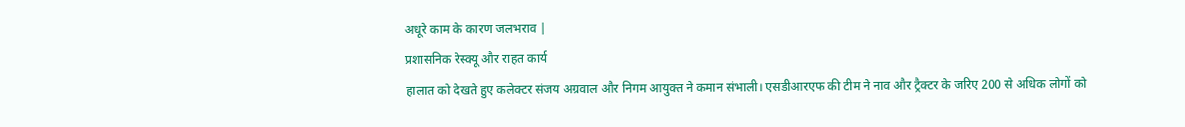अधूरे काम के कारण जलभराव |
प्रशासनिक रेस्क्यू और राहत कार्य
हालात को देखते हुए कलेक्टर संजय अग्रवाल और निगम आयुक्त ने कमान संभाली। एसडीआरएफ की टीम ने नाव और ट्रैक्टर के जरिए 200 से अधिक लोगों को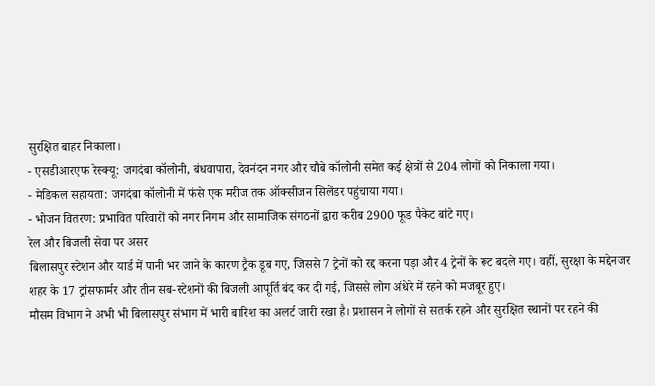सुरक्षित बाहर निकाला।
- एसडीआरएफ रेस्क्यू: जगदंबा कॉलोनी, बंधवापारा, देवनंदन नगर और चौबे कॉलोनी समेत कई क्षेत्रों से 204 लोगों को निकाला गया।
- मेडिकल सहायता: जगदंबा कॉलोनी में फंसे एक मरीज तक ऑक्सीजन सिलेंडर पहुंचाया गया।
- भोजन वितरण: प्रभावित परिवारों को नगर निगम और सामाजिक संगठनों द्वारा करीब 2900 फूड पैकेट बांटे गए।
रेल और बिजली सेवा पर असर
बिलासपुर स्टेशन और यार्ड में पानी भर जाने के कारण ट्रैक डूब गए, जिससे 7 ट्रेनों को रद्द करना पड़ा और 4 ट्रेनों के रूट बदले गए। वहीं, सुरक्षा के मद्देनजर शहर के 17 ट्रांसफार्मर और तीन सब-स्टेशनों की बिजली आपूर्ति बंद कर दी गई, जिससे लोग अंधेरे में रहने को मजबूर हुए।
मौसम विभाग ने अभी भी बिलासपुर संभाग में भारी बारिश का अलर्ट जारी रखा है। प्रशासन ने लोगों से सतर्क रहने और सुरक्षित स्थानों पर रहने की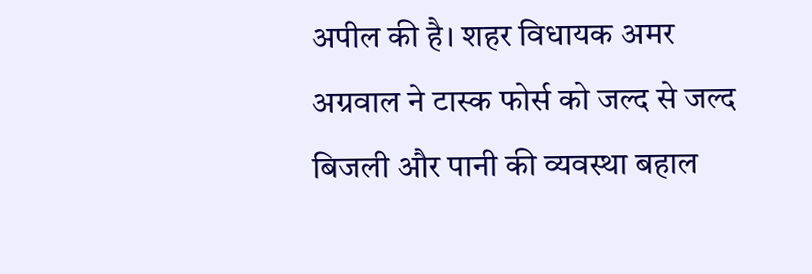अपील की है। शहर विधायक अमर अग्रवाल ने टास्क फोर्स को जल्द से जल्द बिजली और पानी की व्यवस्था बहाल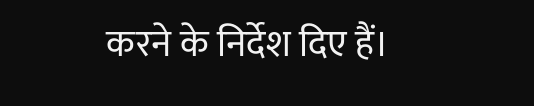करने के निर्देश दिए हैं।